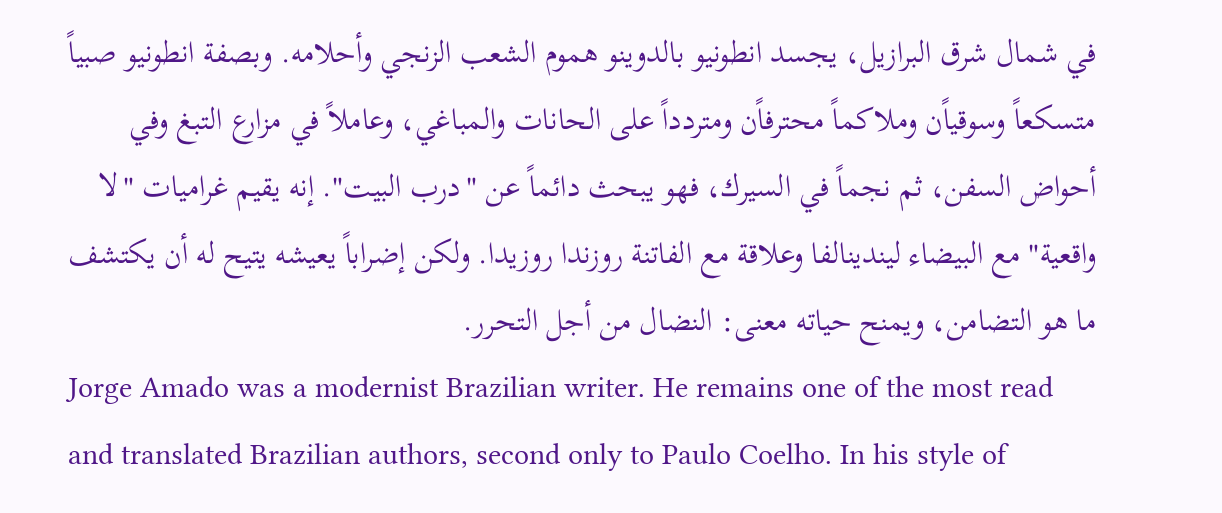في شمال شرق البرازيل، يجسد انطونيو بالدوينو هموم الشعب الزنجي وأحلامه. وبصفة انطونيو صبياً متسكعاً وسوقياًن وملاكماً محترفاًن ومتردداً على الحانات والمباغي، وعاملاً في مزارع التبغ وفي أحواض السفن، ثم نجماً في السيرك، فهو يبحث دائماً عن "درب البيت". إنه يقيم غراميات "لا واقعية" مع البيضاء ليندينالفا وعلاقة مع الفاتنة روزندا روزيدا. ولكن إضراباً يعيشه يتيح له أن يكتشف ما هو التضامن، ويمنح حياته معنى: النضال من أجل التحرر.
Jorge Amado was a modernist Brazilian writer. He remains one of the most read and translated Brazilian authors, second only to Paulo Coelho. In his style of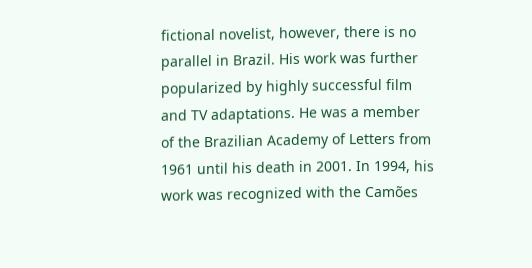fictional novelist, however, there is no parallel in Brazil. His work was further popularized by highly successful film and TV adaptations. He was a member of the Brazilian Academy of Letters from 1961 until his death in 2001. In 1994, his work was recognized with the Camões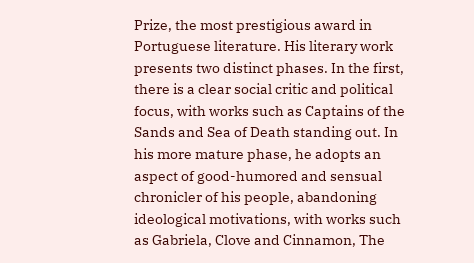Prize, the most prestigious award in Portuguese literature. His literary work presents two distinct phases. In the first, there is a clear social critic and political focus, with works such as Captains of the Sands and Sea of Death standing out. In his more mature phase, he adopts an aspect of good-humored and sensual chronicler of his people, abandoning ideological motivations, with works such as Gabriela, Clove and Cinnamon, The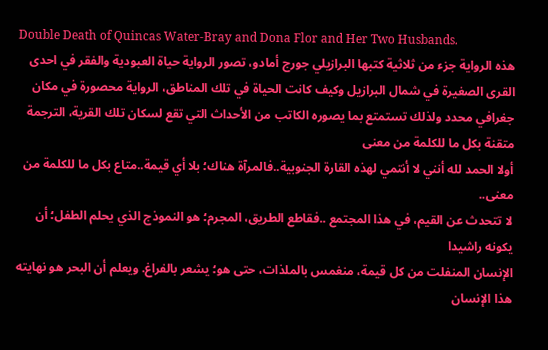Double Death of Quincas Water-Bray and Dona Flor and Her Two Husbands.
هذه الرواية جزء من ثلاثية كتبها البرازيلي جورج أمادو، تصور الرواية حياة العبودية والفقر في احدى القرى الصغيرة في شمال البرازيل وكيف كانت الحياة في تلك المناطق، الرواية محصورة في مكان جغرافي محدد ولذلك تستمتع بما يصوره الكاتب من الأحداث التي تقع لسكان تلك القرية، الترجمة متقنة بكل ما للكلمة من معنى
أولا الحمد لله أنني لا أنتمي لهذه القارة الجنوبية..فالمرآة هناك؛ بلا أي قيمة..متاع بكل ما للكلمة من معنى..
لا تتحدث عن القيم، في هذا المجتمع ..فقاطع الطريق، المجرم؛ هو النموذج الذي يحلم الطفل؛ أن يكونه راشيدا
الإنسان المنفلت من كل قيمة، منغمس بالملذات، حتى هو؛ يشعر بالفراغ. ويعلم أن البحر هو نهايته هذا الإنسان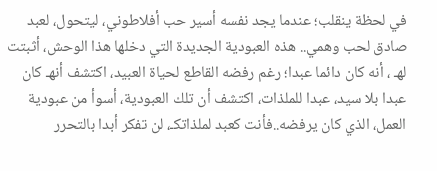في لحظة ينقلب؛ عندما يجد نفسه أسير حب أفلاطوني، ليتحول، لعبد صادق لحب وهمي.. هذه العبودية الجديدة التي دخلها هذا الوحش، أثبتت لهـ ، أنه كان دائما عبدا؛ رغم رفضه القاطع لحياة العبيد، اكتشف أنهـ كان عبدا بلا سيد، عبدا للملذات، اكتشف أن تلك العبودية، أسوأ من عبودية العمل، الذي كان يرفضه..فأنت كعبد لملذاتكـ، لن تفكر أبدا بالتحرر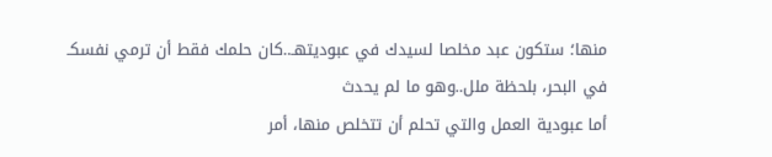منها؛ ستكون عبد مخلصا لسيدك في عبوديتهـ..كان حلمك فقط أن ترمي نفسكـ في البحر، بلحظة ملل..وهو ما لم يحدث
أما عبودية العمل والتي تحلم أن تتخلص منها، أمر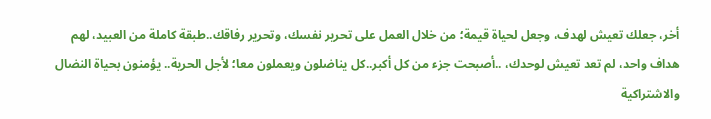أخر، جعلك تعيش لهدف، وجعل لحياة قيمة؛ من خلال العمل على تحرير نفسك، وتحرير رفاقك..طبقة كاملة من العبيد، لهم هداف واحد، لم تعد تعيش لوحدك، ..أصبحت جزء من كل أكبر..كل يناضلون ويعملون معا؛ لأجل الحرية.. يؤمنون بحياة النضال والاشتراكية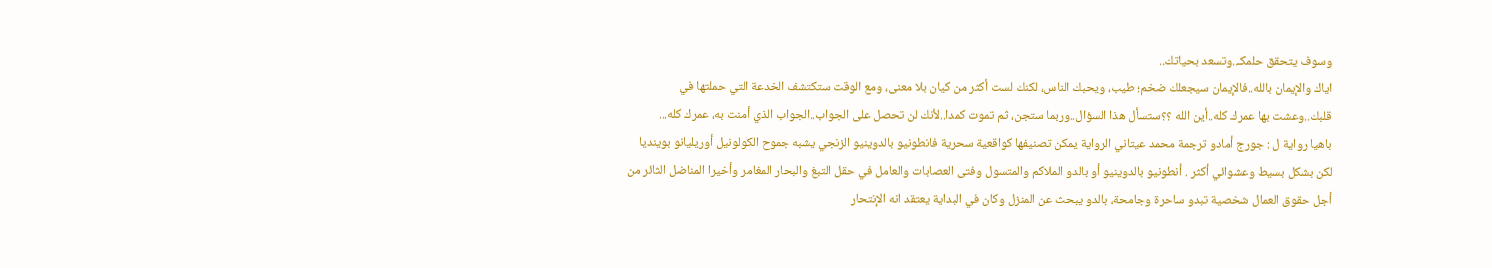وسوف يتحقق حلمكـ..وتسعد بحياتك..
اياك والإيمان بالله..فالإيمان سيجعلك ضخم؛ طيب، ويحبك الناس، لكنك لست أكثر من كيان بلا معنى، ومع الوقت ستكتشف الخدعة التي حملتها في قلبك..وعشت بها عمرك كله..أين الله ؟؟ستسأل هذا السؤال..وربما ستجن، ثم تموت كمدا..لأنك لن تحصل على الجواب..الجواب الذي أمنت به، عمرك كله...
باهيا رواية ل : جورج أمادو ترجمة محمد عيتاني الرواية يمكن تصنيفها كواقعية سحرية فانطونيو بالدوينيو الزنجي يشبه جموح الكولونيل أوريليانو بوينديا لكن بشكل بسيط وعشوائي أكثر . أنطونيو بالدوينيو أو بالدو الملاكم والمتسول وفتى العصابات والعامل في حقل التبغ والبحار المغامر وأخيرا المناضل الثائر من أجل حقوق العمال شخصية تبدو ساحرة وجامحة، بالدو يبحث عن المنزل وكان في البداية يعتقد انه الإنتحار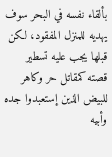بألقاء نفسه في البحر سوف يهديه للمنزل المفقود، لكن قبلها يجب عليه تسطير قصته كمقاتل حر وكاهر للبيض الذين إستعبدوا جده وأبيه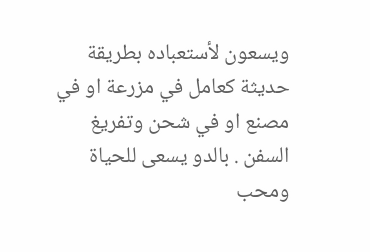ويسعون لأستعباده بطريقة حديثة كعامل في مزرعة او في مصنع او في شحن وتفريغ السفن . بالدو يسعى للحياة ومحب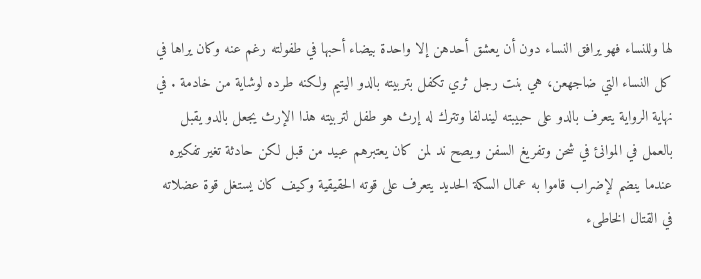لها وللنساء فهو يرافق النساء دون أن يعشق أحدهن إلا واحدة بيضاء أحبها في طفولته رغم عنه وكان يراها في كل النساء التي ضاجهعن، هي بنت رجل ثري تكفل بتربيته بالدو اليتيم ولكنه طرده لوشاية من خادمة . في نهاية الرواية يتعرف بالدو على حبيبته ليندلفا وتترك له إرث هو طفل لتربيته هذا الإرث يجعل بالدو يقبل بالعمل في الموانئ في شحن وتفريغ السفن ويصح ند لمن كان يعتبرهم عبيد من قبل لكن حادثة تغير تفكيره عندما ينضم لإضراب قاموا به عمال السكة الحديد يتعرف على قوته الحقيقية وكيف كان يستغل قوة عضلاته في القتال الخاطىء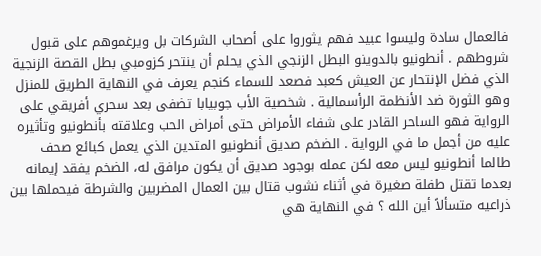فالعمال سادة وليسوا عبيد فهم يثوروا على أصحاب الشركات بل ويرغموهم على قبول شروطهم . أنطونيو بالدوينو البطل الزنجي الذي يحلم أن ينتحر كزومبي بطل القصة الزنجية الذي فضل الإنتحار عن العيش كعبد فصعد للسماء كنجم يعرف في النهاية الطريق للمنزل وهو الثورة ضد الأنظمة الرأسمالية . شخصية الأب جوبيابا تضفى بعد سحري أفريقي على الرواية فهو الساحر القادر على شفاء الأمراض حتى أمراض الحب وعلاقته بأنطونيو وتأثيره عليه من أجمل ما في الرواية . الضخم صديق أنطونيو المتدين الذي يعمل كبائع صحف طالما أنطونيو ليس معه لكن عمله بوجود صديق أن يكون مرافق له، الضخم يفقد إيمانه بعدما تقتل طفلة صغيرة في أثناء نشوب قتال بين العمال المضربين والشرطة فيحملها بين ذراعيه متسألاً أين الله ؟ في النهاية هي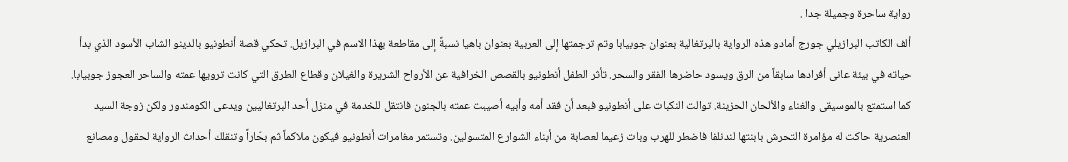رواية ساحرة وجميلة جدا .
ألف الكاتب البرازيلي جورج أمادو هذه الرواية بالبرتغالية بعنوان جوبيابا وتم ترجمتها إلى العربية بعنوان باهيا نسبةً إلى مقاطعة بهذا الاسم في البرازيل. تحكي قصة أنطونيو بالدينو الشاب الأسود الذي بدأ حياته في بيئة عانى أفرادها سابقاً من الرق ويسود حاضرها الفقر والسحر. تأثر الطفل أنطونيو بالقصص الخرافية عن الأرواح الشريرة والغيلان وقطاع الطرق التي كانت ترويها عمته والساحر العجوز جوبيابا. كما استمتع بالموسيقى والغناء والألحان الحزينة. توالت النكبات على أنطونيو فبعد أن فقد أمه وأبيه أصيبت عمته بالجنون فانتقل للخدمة في منزل أحد البرتغاليين ويدعى الكومندور ولكن زوجة السيد العنصرية حاكت له مؤامرة التحرش بابنتها لندنلفا فاضطر للهرب وبات زعيما لعصابة من أبناء الشوارع المتسولين. وتستمر مغامرات أنطونيو فيكون ملاكماً ثم بحّاراً وتنقلك أحداث الرواية لحقول ومصانع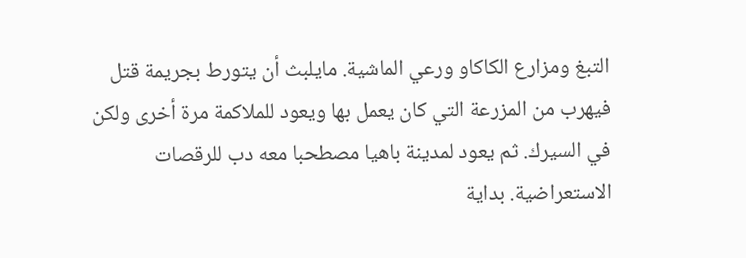التبغ ومزارع الكاكاو ورعي الماشية. مايلبث أن يتورط بجريمة قتل فيهرب من المزرعة التي كان يعمل بها ويعود للملاكمة مرة أخرى ولكن في السيرك. ثم يعود لمدينة باهيا مصطحبا معه دب للرقصات الاستعراضية. بداية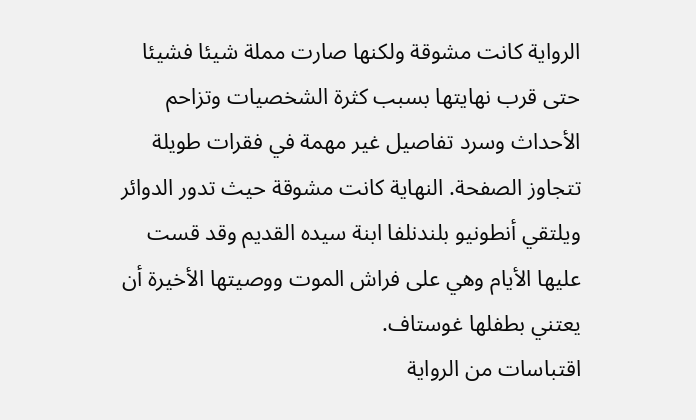الرواية كانت مشوقة ولكنها صارت مملة شيئا فشيئا حتى قرب نهايتها بسبب كثرة الشخصيات وتزاحم الأحداث وسرد تفاصيل غير مهمة في فقرات طويلة تتجاوز الصفحة. النهاية كانت مشوقة حيث تدور الدوائر ويلتقي أنطونيو بلندنلفا ابنة سيده القديم وقد قست عليها الأيام وهي على فراش الموت ووصيتها الأخيرة أن يعتني بطفلها غوستاف.
اقتباسات من الرواية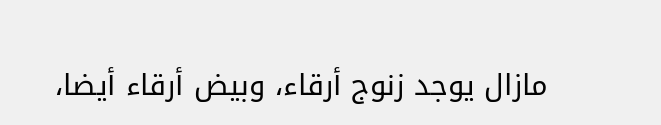مازال يوجد زنوج أرقاء، وبيض أرقاء أيضا،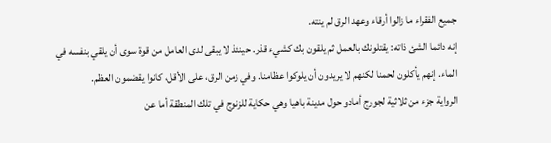جميع الفقراء ما زالوا أرقاء وعهد الرق لم ينته.
إنه دائما الشئ ذاته: يقتلونك بالعمل ثم يلقون بك كشيء قذر. حينئذ لا يبقى لدى العامل من قوة سوى أن يلقي بنفسه في الماء. إنهم يأكلون لحمنا لكنهم لا يريدون أن يلوكوا عظامنا. وفي زمن الرق، على الأقل، كانوا يقضمون العظم.
الرواية جزء من ثلاثية لجورج أمادو حول مدينة باهيا وهي حكاية للزنوج في تلك المنطقة أما عن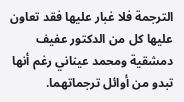الترجمة فلا غبار عليها فقد تعاون عليها كل من الدكتور عفيف دمشقية ومحمد عيناني رغم أنها تبدو من أوائل ترجماتهما.